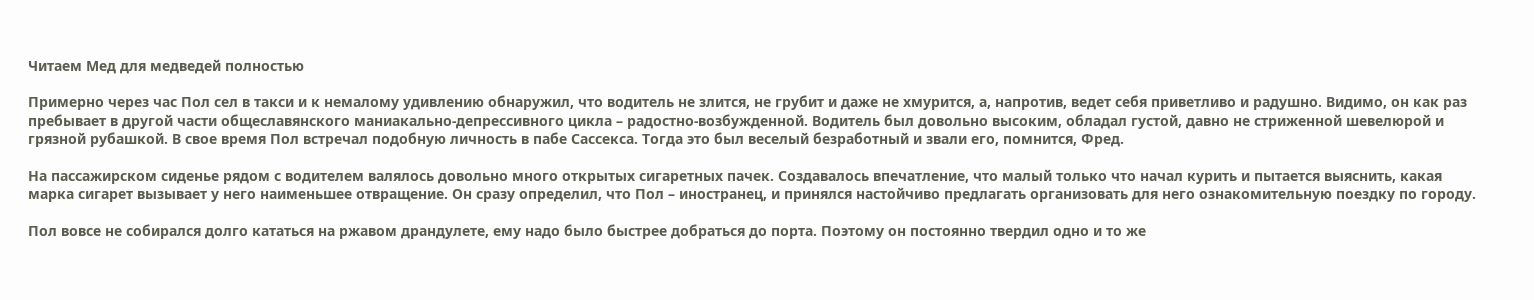Читаем Мед для медведей полностью

Примерно через час Пол сел в такси и к немалому удивлению обнаружил, что водитель не злится, не грубит и даже не хмурится, а, напротив, ведет себя приветливо и радушно. Видимо, он как раз пребывает в другой части общеславянского маниакально-депрессивного цикла – радостно-возбужденной. Водитель был довольно высоким, обладал густой, давно не стриженной шевелюрой и грязной рубашкой. В свое время Пол встречал подобную личность в пабе Сассекса. Тогда это был веселый безработный и звали его, помнится, Фред.

На пассажирском сиденье рядом с водителем валялось довольно много открытых сигаретных пачек. Создавалось впечатление, что малый только что начал курить и пытается выяснить, какая марка сигарет вызывает у него наименьшее отвращение. Он сразу определил, что Пол – иностранец, и принялся настойчиво предлагать организовать для него ознакомительную поездку по городу.

Пол вовсе не собирался долго кататься на ржавом драндулете, ему надо было быстрее добраться до порта. Поэтому он постоянно твердил одно и то же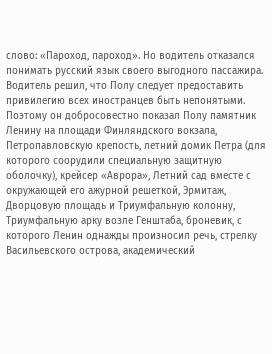слово: «Пароход, пароход». Но водитель отказался понимать русский язык своего выгодного пассажира. Водитель решил, что Полу следует предоставить привилегию всех иностранцев быть непонятыми. Поэтому он добросовестно показал Полу памятник Ленину на площади Финляндского вокзала, Петропавловскую крепость, летний домик Петра (для которого соорудили специальную защитную оболочку), крейсер «Аврора», Летний сад вместе с окружающей его ажурной решеткой, Эрмитаж, Дворцовую площадь и Триумфальную колонну, Триумфальную арку возле Генштаба, броневик, с которого Ленин однажды произносил речь, стрелку Васильевского острова, академический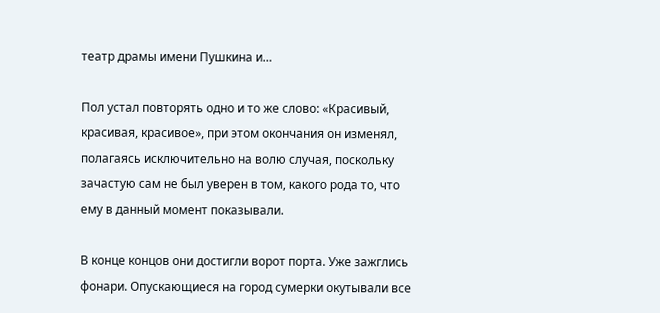театр драмы имени Пушкина и…

Пол устал повторять одно и то же слово: «Красивый, красивая, красивое», при этом окончания он изменял, полагаясь исключительно на волю случая, поскольку зачастую сам не был уверен в том, какого рода то, что ему в данный момент показывали.

В конце концов они достигли ворот порта. Уже зажглись фонари. Опускающиеся на город сумерки окутывали все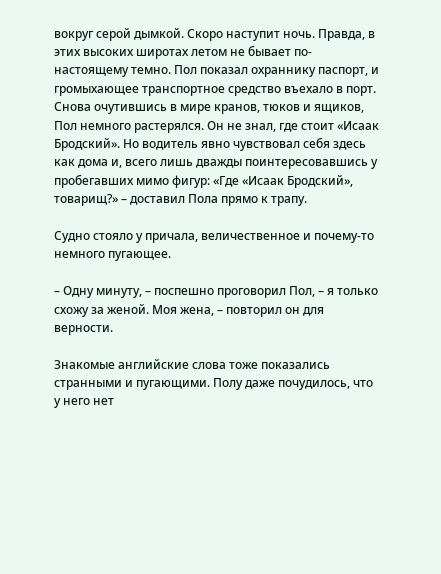вокруг серой дымкой. Скоро наступит ночь. Правда, в этих высоких широтах летом не бывает по-настоящему темно. Пол показал охраннику паспорт, и громыхающее транспортное средство въехало в порт. Снова очутившись в мире кранов, тюков и ящиков, Пол немного растерялся. Он не знал, где стоит «Исаак Бродский». Но водитель явно чувствовал себя здесь как дома и, всего лишь дважды поинтересовавшись у пробегавших мимо фигур: «Где «Исаак Бродский», товарищ?» – доставил Пола прямо к трапу.

Судно стояло у причала, величественное и почему-то немного пугающее.

– Одну минуту, – поспешно проговорил Пол, – я только схожу за женой. Моя жена, – повторил он для верности.

Знакомые английские слова тоже показались странными и пугающими. Полу даже почудилось, что у него нет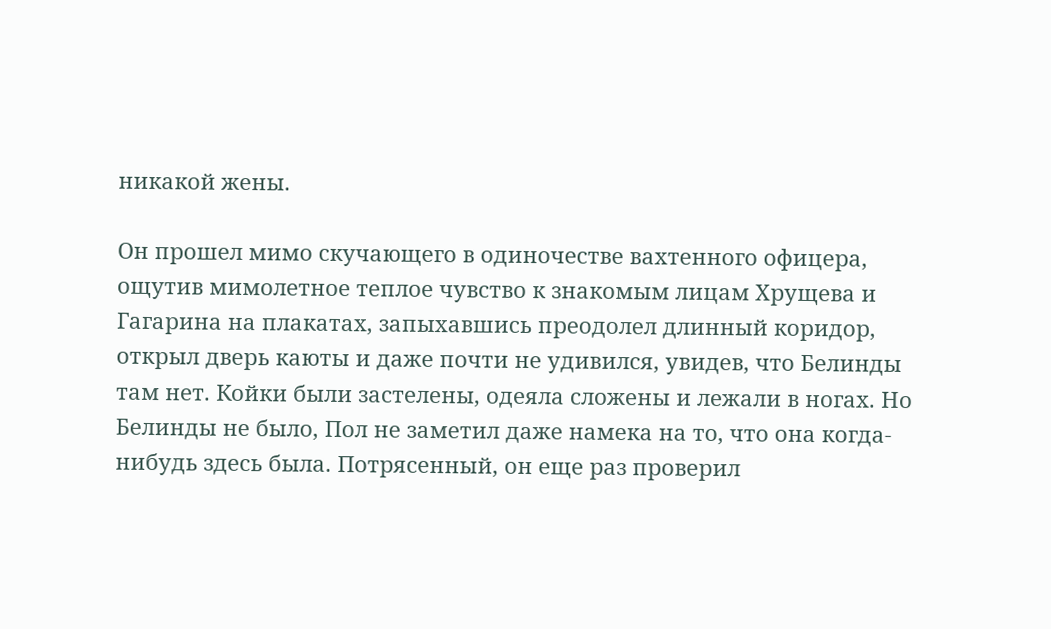никакой жены.

Он прошел мимо скучающего в одиночестве вахтенного офицера, ощутив мимолетное теплое чувство к знакомым лицам Хрущева и Гагарина на плакатах, запыхавшись преодолел длинный коридор, открыл дверь каюты и даже почти не удивился, увидев, что Белинды там нет. Койки были застелены, одеяла сложены и лежали в ногах. Но Белинды не было, Пол не заметил даже намека на то, что она когда-нибудь здесь была. Потрясенный, он еще раз проверил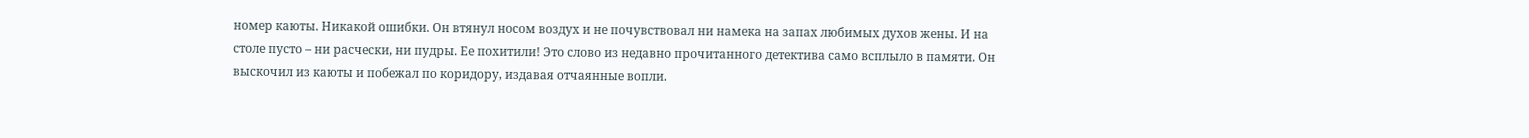номер каюты. Никакой ошибки. Он втянул носом воздух и не почувствовал ни намека на запах любимых духов жены. И на столе пусто – ни расчески, ни пудры. Ее похитили! Это слово из недавно прочитанного детектива само всплыло в памяти. Он выскочил из каюты и побежал по коридору, издавая отчаянные вопли.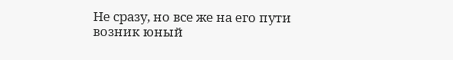Не сразу, но все же на его пути возник юный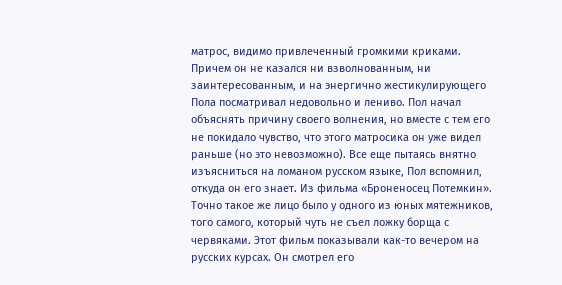матрос, видимо привлеченный громкими криками. Причем он не казался ни взволнованным, ни заинтересованным, и на энергично жестикулирующего Пола посматривал недовольно и лениво. Пол начал объяснять причину своего волнения, но вместе с тем его не покидало чувство, что этого матросика он уже видел раньше (но это невозможно). Все еще пытаясь внятно изъясниться на ломаном русском языке, Пол вспомнил, откуда он его знает. Из фильма «Броненосец Потемкин». Точно такое же лицо было у одного из юных мятежников, того самого, который чуть не съел ложку борща с червяками. Этот фильм показывали как-то вечером на русских курсах. Он смотрел его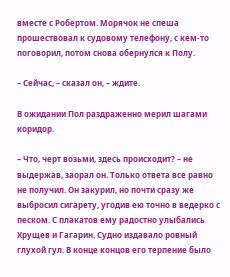вместе с Робертом. Морячок не спеша прошествовал к судовому телефону, с кем-то поговорил, потом снова обернулся к Полу.

– Сейчас, – сказал он, – ждите.

В ожидании Пол раздраженно мерил шагами коридор.

– Что, черт возьми, здесь происходит? – не выдержав, заорал он. Только ответа все равно не получил. Он закурил, но почти сразу же выбросил сигарету, угодив ею точно в ведерко с песком. С плакатов ему радостно улыбались Хрущев и Гагарин. Судно издавало ровный глухой гул. В конце концов его терпение было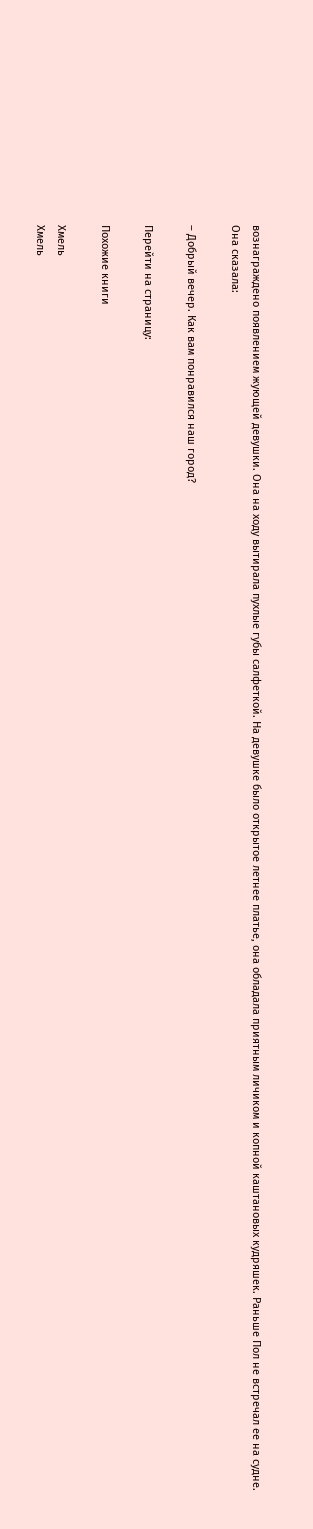вознаграждено появлением жующей девушки. Она на ходу вытирала пухлые губы салфеткой. На девушке было открытое летнее платье, она обладала приятным личиком и копной каштановых кудряшек. Раньше Пол не встречал ее на судне. Она сказала:

– Добрый вечер. Как вам понравился наш город?

Перейти на страницу:

Похожие книги

Хмель
Хмель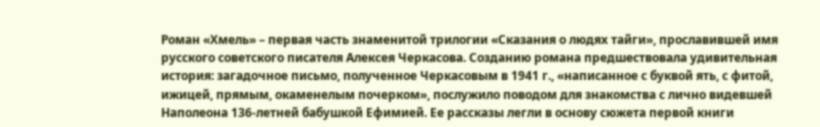Роман «Хмель» – первая часть знаменитой трилогии «Сказания о людях тайги», прославившей имя русского советского писателя Алексея Черкасова. Созданию романа предшествовала удивительная история: загадочное письмо, полученное Черкасовым в 1941 г., «написанное с буквой ять, с фитой, ижицей, прямым, окаменелым почерком», послужило поводом для знакомства с лично видевшей Наполеона 136-летней бабушкой Ефимией. Ее рассказы легли в основу сюжета первой книги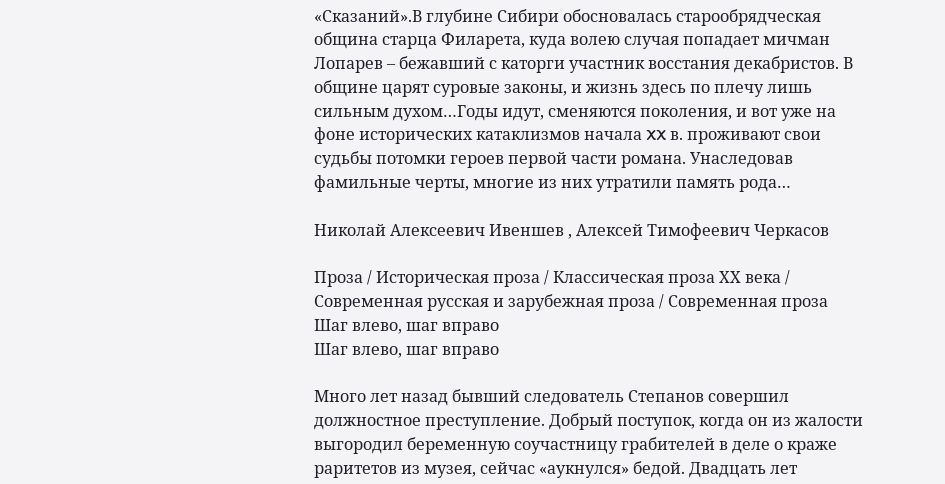«Сказаний».В глубине Сибири обосновалась старообрядческая община старца Филарета, куда волею случая попадает мичман Лопарев – бежавший с каторги участник восстания декабристов. В общине царят суровые законы, и жизнь здесь по плечу лишь сильным духом…Годы идут, сменяются поколения, и вот уже на фоне исторических катаклизмов начала XX в. проживают свои судьбы потомки героев первой части романа. Унаследовав фамильные черты, многие из них утратили память рода…

Николай Алексеевич Ивеншев , Алексей Тимофеевич Черкасов

Проза / Историческая проза / Классическая проза ХX века / Современная русская и зарубежная проза / Современная проза
Шаг влево, шаг вправо
Шаг влево, шаг вправо

Много лет назад бывший следователь Степанов совершил должностное преступление. Добрый поступок, когда он из жалости выгородил беременную соучастницу грабителей в деле о краже раритетов из музея, сейчас «аукнулся» бедой. Двадцать лет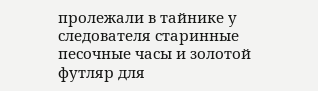пролежали в тайнике у следователя старинные песочные часы и золотой футляр для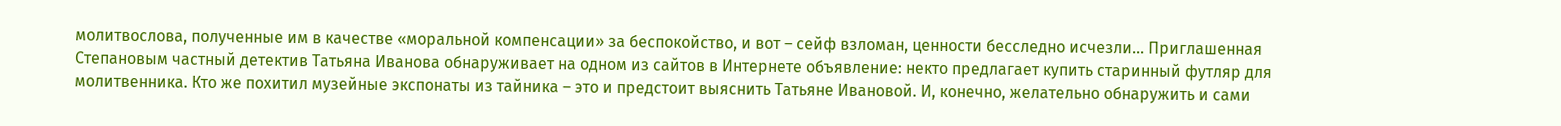молитвослова, полученные им в качестве «моральной компенсации» за беспокойство, и вот – сейф взломан, ценности бесследно исчезли… Приглашенная Степановым частный детектив Татьяна Иванова обнаруживает на одном из сайтов в Интернете объявление: некто предлагает купить старинный футляр для молитвенника. Кто же похитил музейные экспонаты из тайника – это и предстоит выяснить Татьяне Ивановой. И, конечно, желательно обнаружить и сами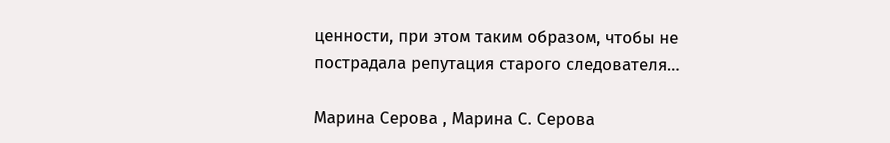ценности, при этом таким образом, чтобы не пострадала репутация старого следователя…

Марина Серова , Марина С. Серова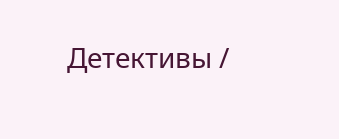Детективы /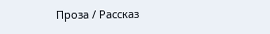Проза / Рассказ